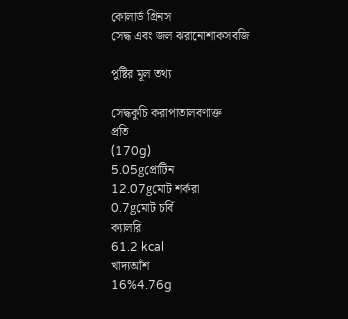কোলার্ড গ্রিনস
সেদ্ধ এবং জল ঝরানোশাকসবজি

পুষ্টির মূল তথ্য

সেদ্ধকুচি করাপাতালবণাক্ত
প্রতি
(170g)
5.05gপ্রোটিন
12.07gমোট শর্করা
0.7gমোট চর্বি
ক্যালরি
61.2 kcal
খাদ্যআঁশ
16%4.76g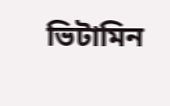ভিটামিন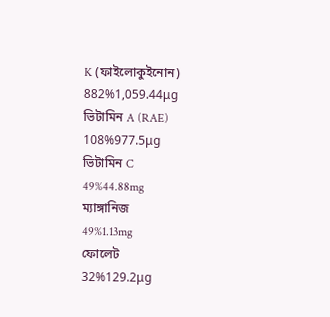K (ফাইলোকুইনোন)
882%1,059.44μg
ভিটামিন A (RAE)
108%977.5μg
ভিটামিন C
49%44.88mg
ম্যাঙ্গানিজ
49%1.13mg
ফোলেট
32%129.2μg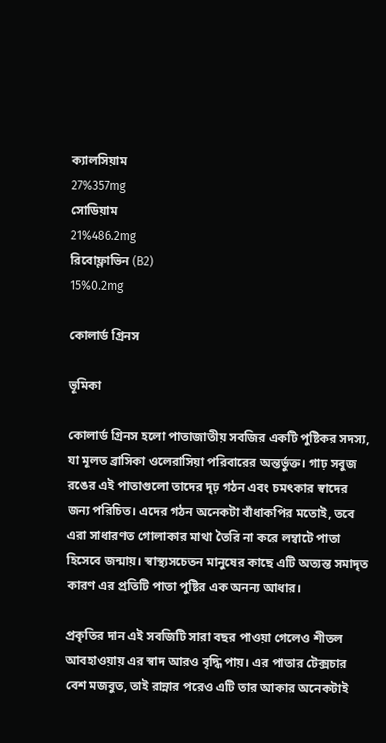ক্যালসিয়াম
27%357mg
সোডিয়াম
21%486.2mg
রিবোফ্লাভিন (B2)
15%0.2mg

কোলার্ড গ্রিনস

ভূমিকা

কোলার্ড গ্রিনস হলো পাতাজাতীয় সবজির একটি পুষ্টিকর সদস্য, যা মূলত ব্রাসিকা ওলেরাসিয়া পরিবারের অন্তর্ভুক্ত। গাঢ় সবুজ রঙের এই পাতাগুলো তাদের দৃঢ় গঠন এবং চমৎকার স্বাদের জন্য পরিচিত। এদের গঠন অনেকটা বাঁধাকপির মতোই, তবে এরা সাধারণত গোলাকার মাথা তৈরি না করে লম্বাটে পাতা হিসেবে জন্মায়। স্বাস্থ্যসচেতন মানুষের কাছে এটি অত্যন্ত সমাদৃত কারণ এর প্রতিটি পাতা পুষ্টির এক অনন্য আধার।

প্রকৃতির দান এই সবজিটি সারা বছর পাওয়া গেলেও শীতল আবহাওয়ায় এর স্বাদ আরও বৃদ্ধি পায়। এর পাতার টেক্সচার বেশ মজবুত, তাই রান্নার পরেও এটি তার আকার অনেকটাই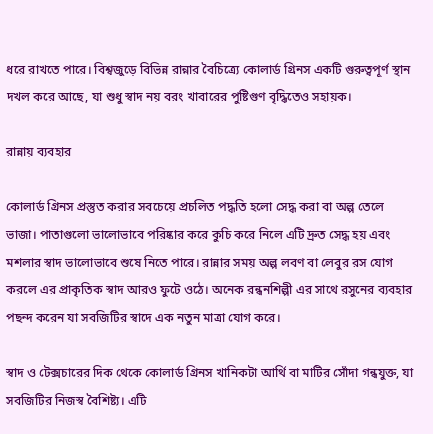ধরে রাখতে পারে। বিশ্বজুড়ে বিভিন্ন রান্নার বৈচিত্র্যে কোলার্ড গ্রিনস একটি গুরুত্বপূর্ণ স্থান দখল করে আছে, যা শুধু স্বাদ নয় বরং খাবারের পুষ্টিগুণ বৃদ্ধিতেও সহায়ক।

রান্নায় ব্যবহার

কোলার্ড গ্রিনস প্রস্তুত করার সবচেয়ে প্রচলিত পদ্ধতি হলো সেদ্ধ করা বা অল্প তেলে ভাজা। পাতাগুলো ভালোভাবে পরিষ্কার করে কুচি করে নিলে এটি দ্রুত সেদ্ধ হয় এবং মশলার স্বাদ ভালোভাবে শুষে নিতে পারে। রান্নার সময় অল্প লবণ বা লেবুর রস যোগ করলে এর প্রাকৃতিক স্বাদ আরও ফুটে ওঠে। অনেক রন্ধনশিল্পী এর সাথে রসুনের ব্যবহার পছন্দ করেন যা সবজিটির স্বাদে এক নতুন মাত্রা যোগ করে।

স্বাদ ও টেক্সচারের দিক থেকে কোলার্ড গ্রিনস খানিকটা আর্থি বা মাটির সোঁদা গন্ধযুক্ত, যা সবজিটির নিজস্ব বৈশিষ্ট্য। এটি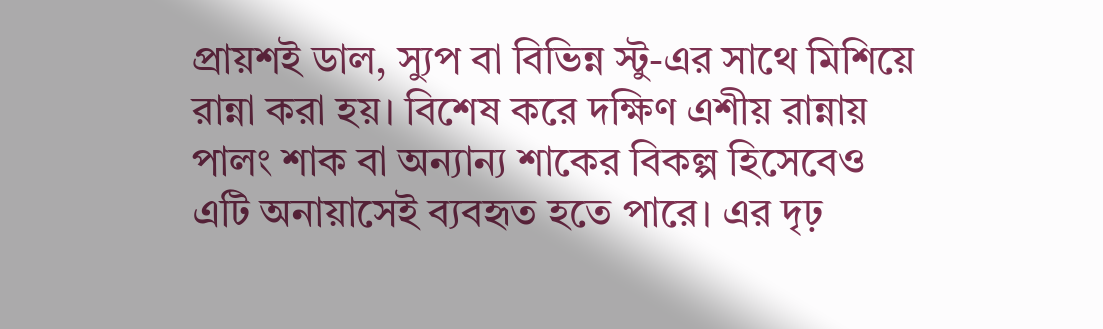প্রায়শই ডাল, স্যুপ বা বিভিন্ন স্টু-এর সাথে মিশিয়ে রান্না করা হয়। বিশেষ করে দক্ষিণ এশীয় রান্নায় পালং শাক বা অন্যান্য শাকের বিকল্প হিসেবেও এটি অনায়াসেই ব্যবহৃত হতে পারে। এর দৃঢ়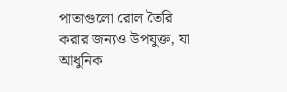পাতাগুলো রোল তৈরি করার জন্যও উপযুক্ত, যা আধুনিক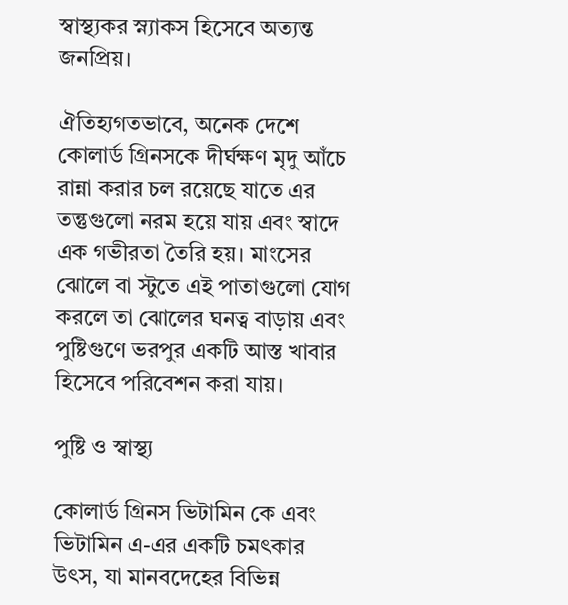স্বাস্থ্যকর স্ন্যাকস হিসেবে অত্যন্ত জনপ্রিয়।

ঐতিহ্যগতভাবে, অনেক দেশে কোলার্ড গ্রিনসকে দীর্ঘক্ষণ মৃদু আঁচে রান্না করার চল রয়েছে যাতে এর তন্তুগুলো নরম হয়ে যায় এবং স্বাদে এক গভীরতা তৈরি হয়। মাংসের ঝোলে বা স্টুতে এই পাতাগুলো যোগ করলে তা ঝোলের ঘনত্ব বাড়ায় এবং পুষ্টিগুণে ভরপুর একটি আস্ত খাবার হিসেবে পরিবেশন করা যায়।

পুষ্টি ও স্বাস্থ্য

কোলার্ড গ্রিনস ভিটামিন কে এবং ভিটামিন এ-এর একটি চমৎকার উৎস, যা মানবদেহের বিভিন্ন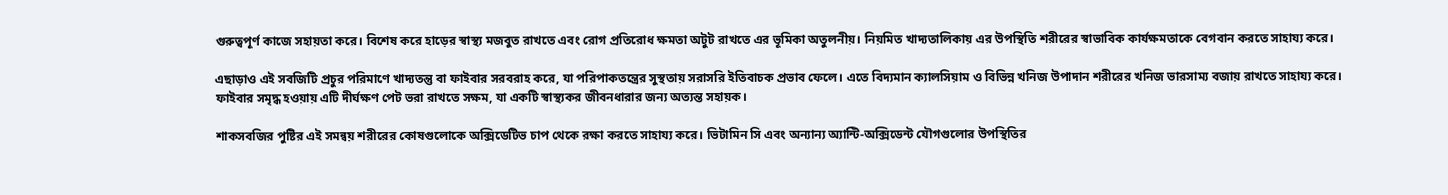গুরুত্বপূর্ণ কাজে সহায়তা করে। বিশেষ করে হাড়ের স্বাস্থ্য মজবুত রাখতে এবং রোগ প্রতিরোধ ক্ষমতা অটুট রাখতে এর ভূমিকা অতুলনীয়। নিয়মিত খাদ্যতালিকায় এর উপস্থিতি শরীরের স্বাভাবিক কার্যক্ষমতাকে বেগবান করতে সাহায্য করে।

এছাড়াও এই সবজিটি প্রচুর পরিমাণে খাদ্যতন্তু বা ফাইবার সরবরাহ করে, যা পরিপাকতন্ত্রের সুস্থতায় সরাসরি ইতিবাচক প্রভাব ফেলে। এতে বিদ্যমান ক্যালসিয়াম ও বিভিন্ন খনিজ উপাদান শরীরের খনিজ ভারসাম্য বজায় রাখতে সাহায্য করে। ফাইবার সমৃদ্ধ হওয়ায় এটি দীর্ঘক্ষণ পেট ভরা রাখতে সক্ষম, যা একটি স্বাস্থ্যকর জীবনধারার জন্য অত্যন্ত সহায়ক।

শাকসবজির পুষ্টির এই সমন্বয় শরীরের কোষগুলোকে অক্সিডেটিভ চাপ থেকে রক্ষা করতে সাহায্য করে। ভিটামিন সি এবং অন্যান্য অ্যান্টি-অক্সিডেন্ট যৌগগুলোর উপস্থিতির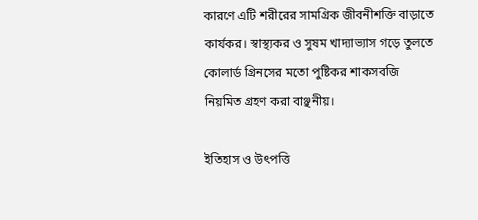কারণে এটি শরীরের সামগ্রিক জীবনীশক্তি বাড়াতে কার্যকর। স্বাস্থ্যকর ও সুষম খাদ্যাভ্যাস গড়ে তুলতে কোলার্ড গ্রিনসের মতো পুষ্টিকর শাকসবজি নিয়মিত গ্রহণ করা বাঞ্ছনীয়।

ইতিহাস ও উৎপত্তি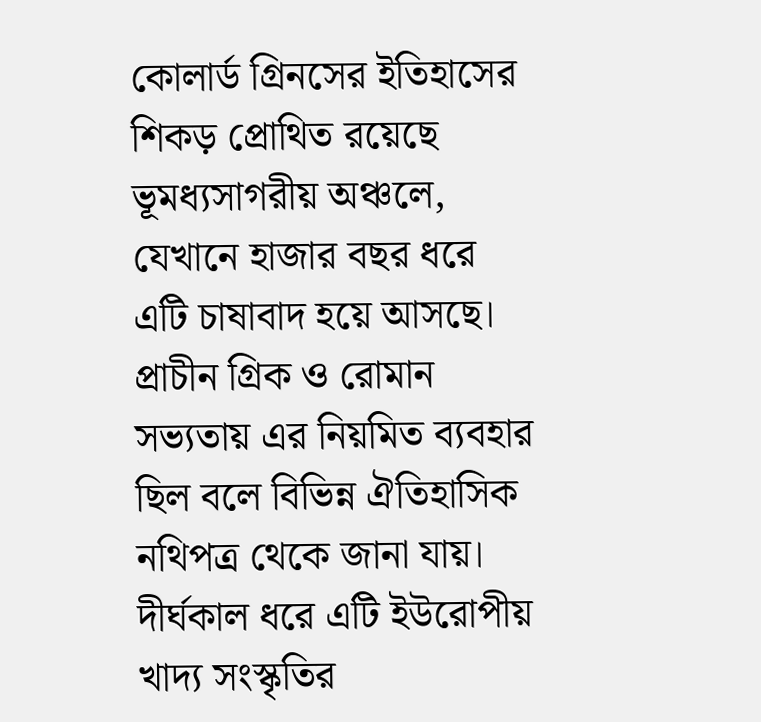কোলার্ড গ্রিনসের ইতিহাসের শিকড় প্রোথিত রয়েছে ভূমধ্যসাগরীয় অঞ্চলে, যেখানে হাজার বছর ধরে এটি চাষাবাদ হয়ে আসছে। প্রাচীন গ্রিক ও রোমান সভ্যতায় এর নিয়মিত ব্যবহার ছিল বলে বিভিন্ন ঐতিহাসিক নথিপত্র থেকে জানা যায়। দীর্ঘকাল ধরে এটি ইউরোপীয় খাদ্য সংস্কৃতির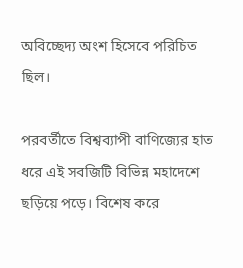অবিচ্ছেদ্য অংশ হিসেবে পরিচিত ছিল।

পরবর্তীতে বিশ্বব্যাপী বাণিজ্যের হাত ধরে এই সবজিটি বিভিন্ন মহাদেশে ছড়িয়ে পড়ে। বিশেষ করে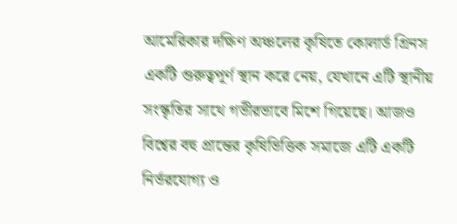আমেরিকার দক্ষিণ অঞ্চলের কৃষিতে কোলার্ড গ্রিনস একটি গুরুত্বপূর্ণ স্থান করে নেয়, যেখানে এটি স্থানীয় সংস্কৃতির সাথে গভীরভাবে মিশে গিয়েছে। আজও বিশ্বের বহু প্রান্তের কৃষিভিত্তিক সমাজে এটি একটি নির্ভরযোগ্য ও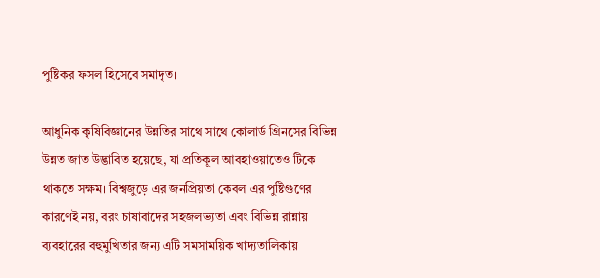পুষ্টিকর ফসল হিসেবে সমাদৃত।

আধুনিক কৃষিবিজ্ঞানের উন্নতির সাথে সাথে কোলার্ড গ্রিনসের বিভিন্ন উন্নত জাত উদ্ভাবিত হয়েছে, যা প্রতিকূল আবহাওয়াতেও টিকে থাকতে সক্ষম। বিশ্বজুড়ে এর জনপ্রিয়তা কেবল এর পুষ্টিগুণের কারণেই নয়, বরং চাষাবাদের সহজলভ্যতা এবং বিভিন্ন রান্নায় ব্যবহারের বহুমুখিতার জন্য এটি সমসাময়িক খাদ্যতালিকায়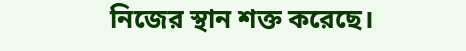নিজের স্থান শক্ত করেছে।